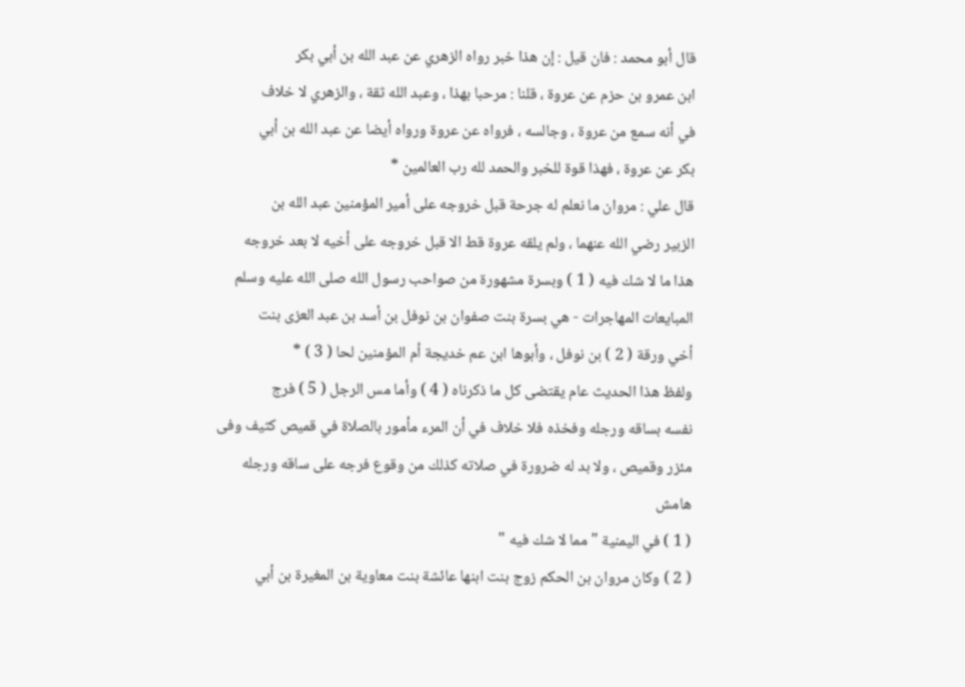قال أبو محمد : فان قيل : إن هذا خبر رواه الزهري عن عبد الله بن أبي بكر
ابن عمرو بن حزم عن عروة ، قلنا : مرحبا بهذا ، وعبد الله ثقة ، والزهري لا خلاف
في أنه سمع من عروة ، وجالسه ، فرواه عن عروة ورواه أيضا عن عبد الله بن أبي
بكر عن عروة ، فهذا قوة للخبر والحمد لله رب العالمين *
قال علي : مروان ما نعلم له جرحة قبل خروجه على أمير المؤمنين عبد الله بن
الزبير رضي الله عنهما ، ولم يلقه عروة قط الا قبل خروجه على أخيه لا بعد خروجه
هذا ما لا شك فيه ( 1 ) وبسرة مشهورة من صواحب رسول الله صلى الله عليه وسلم
المبايعات المهاجرات - هي بسرة بنت صفوان بن نوفل بن أسد بن عبد العزى بنت
أخي ورقة ( 2 ) بن نوفل ، وأبوها ابن عم خديجة أم المؤمنين لحا ( 3 ) *
ولفظ هذا الحديث عام يقتضى كل ما ذكرناه ( 4 ) وأما مس الرجل ( 5 ) فرج
نفسه بساقه ورجله وفخذه فلا خلاف في أن المرء مأمور بالصلاة في قميص كثيف وفى
مئزر وقميص ، ولا بد له ضرورة في صلاته كذلك من وقوع فرجه على ساقه ورجله
هامش
( 1 ) في اليمنية " مما لا شك فيه "
( 2 ) وكان مروان بن الحكم زوج بنت ابنها عائشة بنت معاوية بن المغيرة بن أبي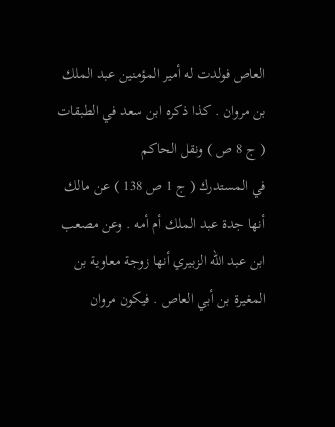العاص فولدت له أمير المؤمنين عبد الملك بن مروان . كذا ذكره ابن سعد في الطبقات ( ج 8 ص ) ونقل الحاكم
في المستدرك ( ج 1 ص 138 ) عن مالك أنها جدة عبد الملك أم أمه . وعن مصعب ابن عبد الله الزبيري أنها زوجة معاوية بن المغيرة بن أبي العاص . فيكون مروان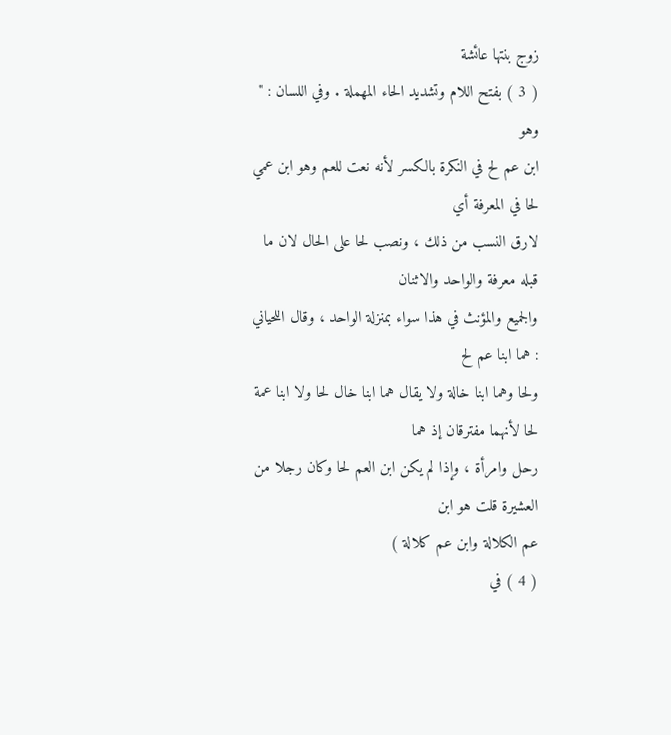زوج بنتها عائشة
( 3 ) بفتح اللام وتشديد الحاء المهملة . وفي اللسان : " وهو
ابن عم لح في النكرة بالكسر لأنه نعت للعم وهو ابن عمي لحا في المعرفة أي
لارق النسب من ذلك ، ونصب لحا على الحال لان ما قبله معرفة والواحد والاثنان
والجميع والمؤنث في هذا سواء بمنزلة الواحد ، وقال اللحياني : هما ابنا عم لح
ولحا وهما ابنا خالة ولا يقال هما ابنا خال لحا ولا ابنا عمة لحا لأنهما مفترقان إذ هما
رحل وامرأة ، وإذا لم يكن ابن العم لحا وكان رجلا من العشيرة قلت هو ابن
عم الكلالة وابن عم كلالة )
( 4 ) في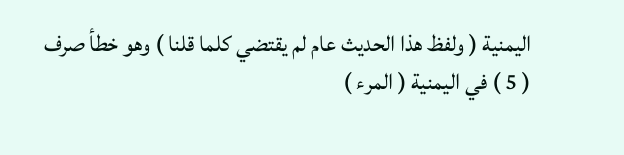اليمنية ( ولفظ هذا الحديث عام لم يقتضي كلما قلنا ) وهو خطأ صرف
( 5 ) في اليمنية ( المرء )